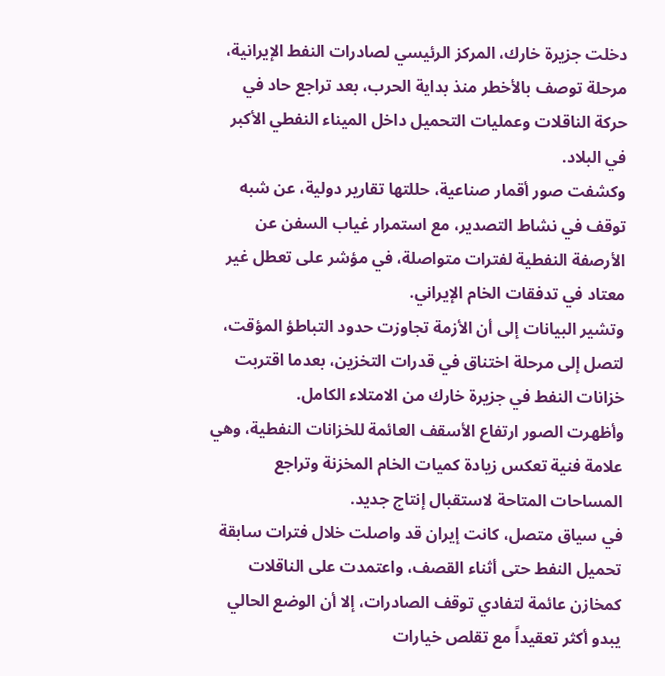دخلت جزيرة خارك، المركز الرئيسي لصادرات النفط الإيرانية، مرحلة توصف بالأخطر منذ بداية الحرب، بعد تراجع حاد في حركة الناقلات وعمليات التحميل داخل الميناء النفطي الأكبر في البلاد.
وكشفت صور أقمار صناعية، حللتها تقارير دولية، عن شبه توقف في نشاط التصدير، مع استمرار غياب السفن عن الأرصفة النفطية لفترات متواصلة، في مؤشر على تعطل غير معتاد في تدفقات الخام الإيراني.
وتشير البيانات إلى أن الأزمة تجاوزت حدود التباطؤ المؤقت، لتصل إلى مرحلة اختناق في قدرات التخزين، بعدما اقتربت خزانات النفط في جزيرة خارك من الامتلاء الكامل.
وأظهرت الصور ارتفاع الأسقف العائمة للخزانات النفطية، وهي علامة فنية تعكس زيادة كميات الخام المخزنة وتراجع المساحات المتاحة لاستقبال إنتاج جديد.
في سياق متصل، كانت إيران قد واصلت خلال فترات سابقة تحميل النفط حتى أثناء القصف، واعتمدت على الناقلات كمخازن عائمة لتفادي توقف الصادرات، إلا أن الوضع الحالي يبدو أكثر تعقيداً مع تقلص خيارات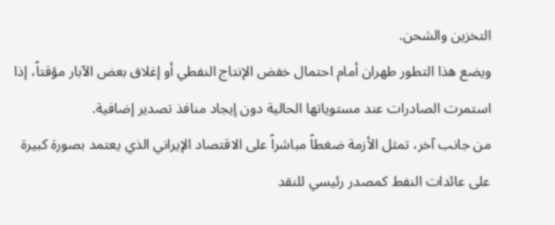التخزين والشحن.
ويضع هذا التطور طهران أمام احتمال خفض الإنتاج النفطي أو إغلاق بعض الآبار مؤقتاً، إذا استمرت الصادرات عند مستوياتها الحالية دون إيجاد منافذ تصدير إضافية.
من جانب آخر، تمثل الأزمة ضغطاً مباشراً على الاقتصاد الإيراني الذي يعتمد بصورة كبيرة على عائدات النفط كمصدر رئيسي للنقد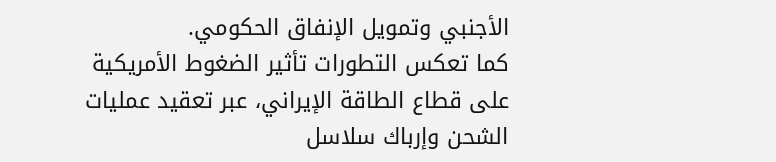الأجنبي وتمويل الإنفاق الحكومي.
كما تعكس التطورات تأثير الضغوط الأمريكية على قطاع الطاقة الإيراني، عبر تعقيد عمليات الشحن وإرباك سلاسل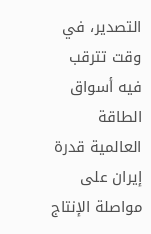التصدير، في وقت تترقب فيه أسواق الطاقة العالمية قدرة إيران على مواصلة الإنتاج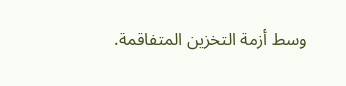وسط أزمة التخزين المتفاقمة.